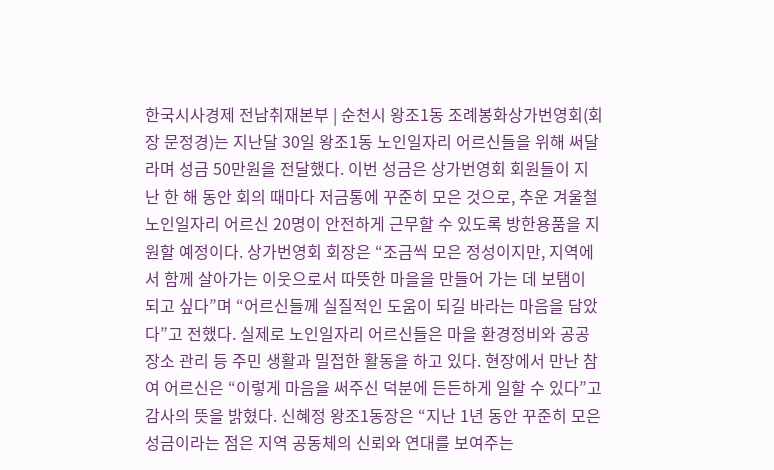한국시사경제 전남취재본부 | 순천시 왕조1동 조례봉화상가번영회(회장 문정경)는 지난달 30일 왕조1동 노인일자리 어르신들을 위해 써달라며 성금 50만원을 전달했다. 이번 성금은 상가번영회 회원들이 지난 한 해 동안 회의 때마다 저금통에 꾸준히 모은 것으로, 추운 겨울철 노인일자리 어르신 20명이 안전하게 근무할 수 있도록 방한용품을 지원할 예정이다. 상가번영회 회장은 “조금씩 모은 정성이지만, 지역에서 함께 살아가는 이웃으로서 따뜻한 마을을 만들어 가는 데 보탬이 되고 싶다”며 “어르신들께 실질적인 도움이 되길 바라는 마음을 담았다”고 전했다. 실제로 노인일자리 어르신들은 마을 환경정비와 공공장소 관리 등 주민 생활과 밀접한 활동을 하고 있다. 현장에서 만난 참여 어르신은 “이렇게 마음을 써주신 덕분에 든든하게 일할 수 있다”고 감사의 뜻을 밝혔다. 신혜정 왕조1동장은 “지난 1년 동안 꾸준히 모은 성금이라는 점은 지역 공동체의 신뢰와 연대를 보여주는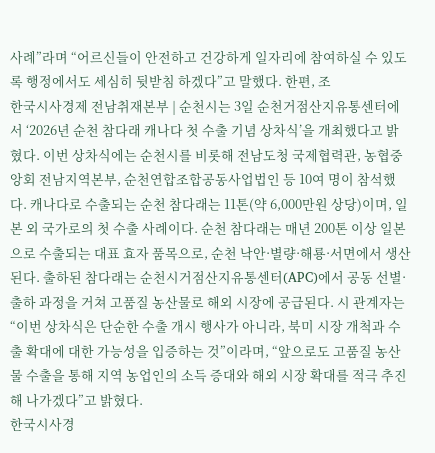사례”라며 “어르신들이 안전하고 건강하게 일자리에 참여하실 수 있도록 행정에서도 세심히 뒷받침 하겠다”고 말했다. 한편, 조
한국시사경제 전남취재본부 | 순천시는 3일 순천거점산지유통센터에서 ‘2026년 순천 참다래 캐나다 첫 수출 기념 상차식’을 개최했다고 밝혔다. 이번 상차식에는 순천시를 비롯해 전남도청 국제협력관, 농협중앙회 전남지역본부, 순천연합조합공동사업법인 등 10여 명이 참석했다. 캐나다로 수출되는 순천 참다래는 11톤(약 6,000만원 상당)이며, 일본 외 국가로의 첫 수출 사례이다. 순천 참다래는 매년 200톤 이상 일본으로 수출되는 대표 효자 품목으로, 순천 낙안·별량·해룡·서면에서 생산된다. 출하된 참다래는 순천시거점산지유통센터(APC)에서 공동 선별·출하 과정을 거쳐 고품질 농산물로 해외 시장에 공급된다. 시 관계자는 “이번 상차식은 단순한 수출 개시 행사가 아니라, 북미 시장 개척과 수출 확대에 대한 가능성을 입증하는 것”이라며, “앞으로도 고품질 농산물 수출을 통해 지역 농업인의 소득 증대와 해외 시장 확대를 적극 추진해 나가겠다”고 밝혔다.
한국시사경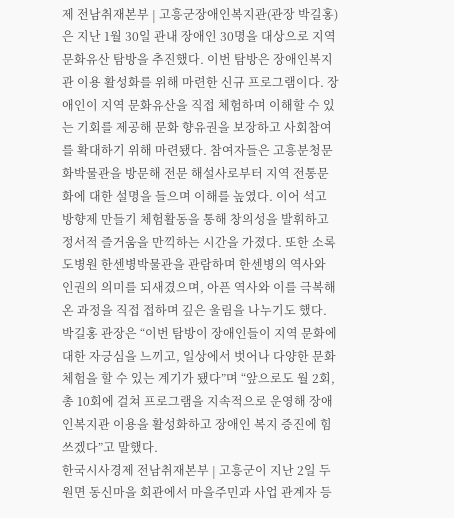제 전남취재본부 | 고흥군장애인복지관(관장 박길홍)은 지난 1월 30일 관내 장애인 30명을 대상으로 지역 문화유산 탐방을 추진했다. 이번 탐방은 장애인복지관 이용 활성화를 위해 마련한 신규 프로그램이다. 장애인이 지역 문화유산을 직접 체험하며 이해할 수 있는 기회를 제공해 문화 향유권을 보장하고 사회참여를 확대하기 위해 마련됐다. 참여자들은 고흥분청문화박물관을 방문해 전문 해설사로부터 지역 전통문화에 대한 설명을 들으며 이해를 높였다. 이어 석고 방향제 만들기 체험활동을 통해 창의성을 발휘하고 정서적 즐거움을 만끽하는 시간을 가졌다. 또한 소록도병원 한센병박물관을 관람하며 한센병의 역사와 인권의 의미를 되새겼으며, 아픈 역사와 이를 극복해 온 과정을 직접 접하며 깊은 울림을 나누기도 했다. 박길홍 관장은 “이번 탐방이 장애인들이 지역 문화에 대한 자긍심을 느끼고, 일상에서 벗어나 다양한 문화체험을 할 수 있는 계기가 됐다”며 “앞으로도 월 2회, 총 10회에 걸쳐 프로그램을 지속적으로 운영해 장애인복지관 이용을 활성화하고 장애인 복지 증진에 힘쓰겠다”고 말했다.
한국시사경제 전남취재본부 | 고흥군이 지난 2일 두원면 동신마을 회관에서 마을주민과 사업 관계자 등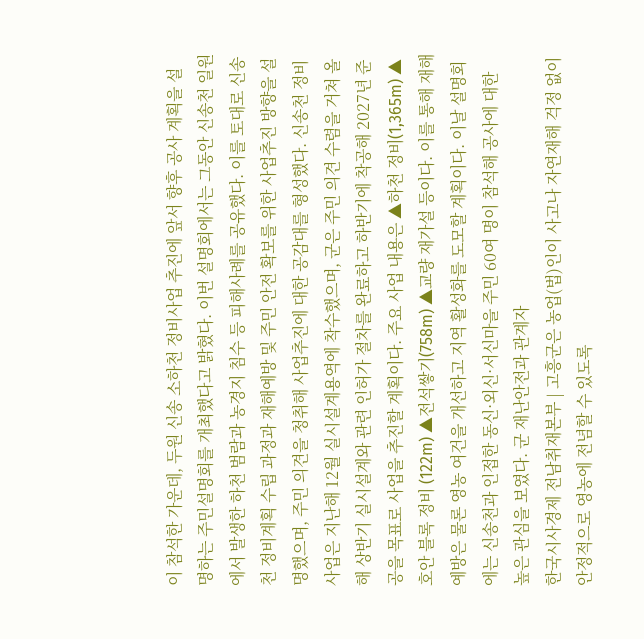이 참석한 가운데, 두원 신송 소하천 정비사업 추진에 앞서 향후 공사 계획을 설명하는 주민설명회를 개최했다고 밝혔다. 이번 설명회에서는 그동안 신송천 일원에서 발생한 하천 범람과 농경지 침수 등 피해사례를 공유했다. 이를 토대로 신송천 정비계획 수립 과정과 재해예방 및 주민 안전 확보를 위한 사업추진 방향을 설명했으며, 주민 의견을 청취해 사업추진에 대한 공감대를 형성했다. 신송천 정비사업은 지난해 12월 실시설계용역에 착수했으며, 군은 주민 의견 수렴을 거쳐 올해 상반기 실시설계와 관련 인허가 절차를 완료하고 하반기에 착공해 2027년 준공을 목표로 사업을 추진할 계획이다. 주요 사업 내용은 ▲하천 정비(1,365m) ▲호안 블록 정비 (122m) ▲전석쌓기(758m) ▲교량 재가설 등이다. 이를 통해 재해예방은 물론 영농 여건을 개선하고 지역 활성화를 도모할 계획이다. 이날 설명회에는 신송천과 인접한 동신·외신·서신마을 주민 60여 명이 참석해 공사에 대한 높은 관심을 보였다. 군 재난안전과 관계자
한국시사경제 전남취재본부 | 고흥군은 농업(법)인이 사고나 자연재해 걱정 없이 안정적으로 영농에 전념할 수 있도록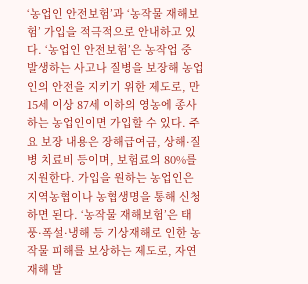‘농업인 안전보험’과 ‘농작물 재해보험’ 가입을 적극적으로 안내하고 있다. ‘농업인 안전보험’은 농작업 중 발생하는 사고나 질병을 보장해 농업인의 안전을 지키기 위한 제도로, 만 15세 이상 87세 이하의 영농에 종사하는 농업인이면 가입할 수 있다. 주요 보장 내용은 장해급여금, 상해·질병 치료비 등이며, 보험료의 80%를 지원한다. 가입을 원하는 농업인은 지역농협이나 농협생명을 통해 신청하면 된다. ‘농작물 재해보험’은 태풍·폭설·냉해 등 기상재해로 인한 농작물 피해를 보상하는 제도로, 자연재해 발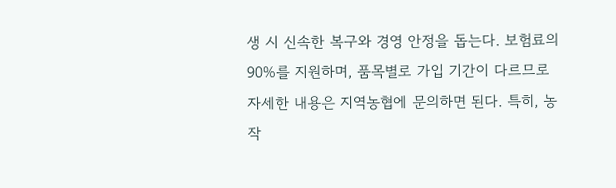생 시 신속한 복구와 경영 안정을 돕는다. 보험료의 90%를 지원하며, 품목별로 가입 기간이 다르므로 자세한 내용은 지역농협에 문의하면 된다. 특히, 농작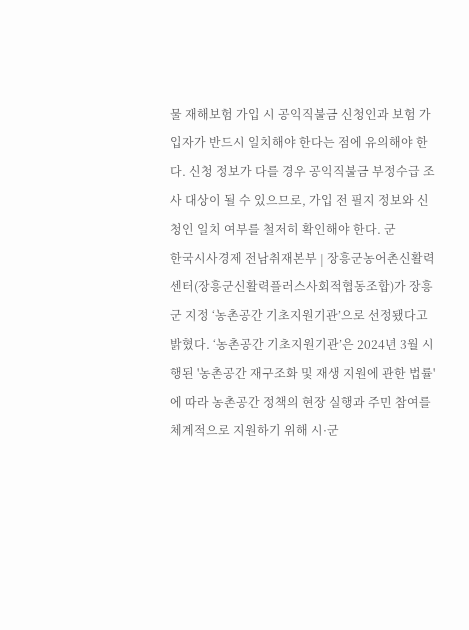물 재해보험 가입 시 공익직불금 신청인과 보험 가입자가 반드시 일치해야 한다는 점에 유의해야 한다. 신청 정보가 다를 경우 공익직불금 부정수급 조사 대상이 될 수 있으므로, 가입 전 필지 정보와 신청인 일치 여부를 철저히 확인해야 한다. 군
한국시사경제 전남취재본부 | 장흥군농어촌신활력센터(장흥군신활력플러스사회적협동조합)가 장흥군 지정 ‘농촌공간 기초지원기관’으로 선정됐다고 밝혔다. ‘농촌공간 기초지원기관’은 2024년 3월 시행된 '농촌공간 재구조화 및 재생 지원에 관한 법률'에 따라 농촌공간 정책의 현장 실행과 주민 참여를 체계적으로 지원하기 위해 시·군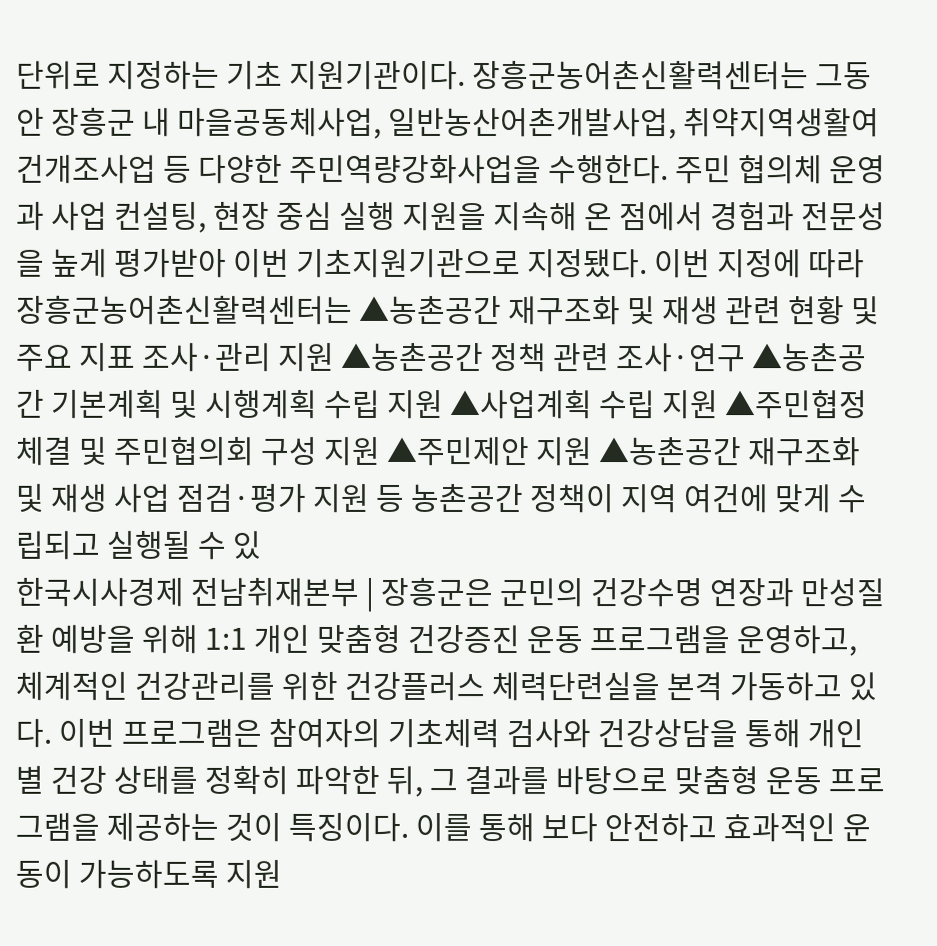단위로 지정하는 기초 지원기관이다. 장흥군농어촌신활력센터는 그동안 장흥군 내 마을공동체사업, 일반농산어촌개발사업, 취약지역생활여건개조사업 등 다양한 주민역량강화사업을 수행한다. 주민 협의체 운영과 사업 컨설팅, 현장 중심 실행 지원을 지속해 온 점에서 경험과 전문성을 높게 평가받아 이번 기초지원기관으로 지정됐다. 이번 지정에 따라 장흥군농어촌신활력센터는 ▲농촌공간 재구조화 및 재생 관련 현황 및 주요 지표 조사·관리 지원 ▲농촌공간 정책 관련 조사·연구 ▲농촌공간 기본계획 및 시행계획 수립 지원 ▲사업계획 수립 지원 ▲주민협정 체결 및 주민협의회 구성 지원 ▲주민제안 지원 ▲농촌공간 재구조화 및 재생 사업 점검·평가 지원 등 농촌공간 정책이 지역 여건에 맞게 수립되고 실행될 수 있
한국시사경제 전남취재본부 | 장흥군은 군민의 건강수명 연장과 만성질환 예방을 위해 1:1 개인 맞춤형 건강증진 운동 프로그램을 운영하고, 체계적인 건강관리를 위한 건강플러스 체력단련실을 본격 가동하고 있다. 이번 프로그램은 참여자의 기초체력 검사와 건강상담을 통해 개인별 건강 상태를 정확히 파악한 뒤, 그 결과를 바탕으로 맞춤형 운동 프로그램을 제공하는 것이 특징이다. 이를 통해 보다 안전하고 효과적인 운동이 가능하도록 지원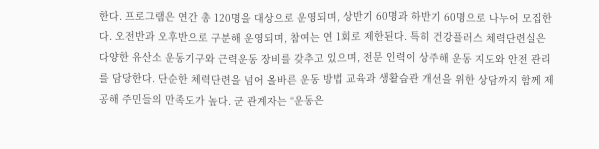한다. 프로그램은 연간 총 120명을 대상으로 운영되며, 상반기 60명과 하반기 60명으로 나누어 모집한다. 오전반과 오후반으로 구분해 운영되며, 참여는 연 1회로 제한된다. 특히 건강플러스 체력단련실은 다양한 유산소 운동기구와 근력운동 장비를 갖추고 있으며, 전문 인력이 상주해 운동 지도와 안전 관리를 담당한다. 단순한 체력단련을 넘어 올바른 운동 방법 교육과 생활습관 개선을 위한 상담까지 함께 제공해 주민들의 만족도가 높다. 군 관계자는 “운동은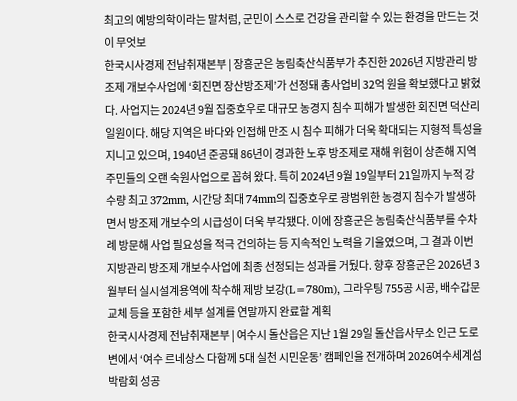최고의 예방의학이라는 말처럼, 군민이 스스로 건강을 관리할 수 있는 환경을 만드는 것이 무엇보
한국시사경제 전남취재본부 | 장흥군은 농림축산식품부가 추진한 2026년 지방관리 방조제 개보수사업에 ‘회진면 장산방조제’가 선정돼 총사업비 32억 원을 확보했다고 밝혔다. 사업지는 2024년 9월 집중호우로 대규모 농경지 침수 피해가 발생한 회진면 덕산리 일원이다. 해당 지역은 바다와 인접해 만조 시 침수 피해가 더욱 확대되는 지형적 특성을 지니고 있으며, 1940년 준공돼 86년이 경과한 노후 방조제로 재해 위험이 상존해 지역 주민들의 오랜 숙원사업으로 꼽혀 왔다. 특히 2024년 9월 19일부터 21일까지 누적 강수량 최고 372mm, 시간당 최대 74mm의 집중호우로 광범위한 농경지 침수가 발생하면서 방조제 개보수의 시급성이 더욱 부각됐다. 이에 장흥군은 농림축산식품부를 수차례 방문해 사업 필요성을 적극 건의하는 등 지속적인 노력을 기울였으며, 그 결과 이번 지방관리 방조제 개보수사업에 최종 선정되는 성과를 거뒀다. 향후 장흥군은 2026년 3월부터 실시설계용역에 착수해 제방 보강(L=780m), 그라우팅 755공 시공, 배수갑문 교체 등을 포함한 세부 설계를 연말까지 완료할 계획
한국시사경제 전남취재본부 | 여수시 돌산읍은 지난 1월 29일 돌산읍사무소 인근 도로변에서 ‘여수 르네상스 다함께 5대 실천 시민운동’ 캠페인을 전개하며 2026여수세계섬박람회 성공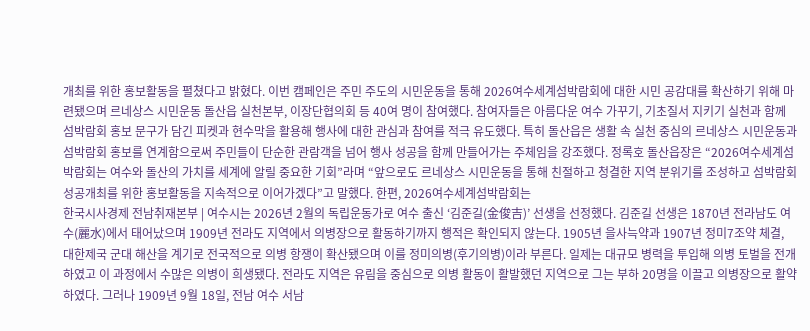개최를 위한 홍보활동을 펼쳤다고 밝혔다. 이번 캠페인은 주민 주도의 시민운동을 통해 2026여수세계섬박람회에 대한 시민 공감대를 확산하기 위해 마련됐으며 르네상스 시민운동 돌산읍 실천본부, 이장단협의회 등 40여 명이 참여했다. 참여자들은 아름다운 여수 가꾸기, 기초질서 지키기 실천과 함께 섬박람회 홍보 문구가 담긴 피켓과 현수막을 활용해 행사에 대한 관심과 참여를 적극 유도했다. 특히 돌산읍은 생활 속 실천 중심의 르네상스 시민운동과 섬박람회 홍보를 연계함으로써 주민들이 단순한 관람객을 넘어 행사 성공을 함께 만들어가는 주체임을 강조했다. 정록호 돌산읍장은 “2026여수세계섬박람회는 여수와 돌산의 가치를 세계에 알릴 중요한 기회”라며 “앞으로도 르네상스 시민운동을 통해 친절하고 청결한 지역 분위기를 조성하고 섬박람회 성공개최를 위한 홍보활동을 지속적으로 이어가겠다”고 말했다. 한편, 2026여수세계섬박람회는
한국시사경제 전남취재본부 | 여수시는 2026년 2월의 독립운동가로 여수 출신 ‘김준길(金俊吉)’ 선생을 선정했다. 김준길 선생은 1870년 전라남도 여수(麗水)에서 태어났으며 1909년 전라도 지역에서 의병장으로 활동하기까지 행적은 확인되지 않는다. 1905년 을사늑약과 1907년 정미7조약 체결, 대한제국 군대 해산을 계기로 전국적으로 의병 항쟁이 확산됐으며 이를 정미의병(후기의병)이라 부른다. 일제는 대규모 병력을 투입해 의병 토벌을 전개하였고 이 과정에서 수많은 의병이 희생됐다. 전라도 지역은 유림을 중심으로 의병 활동이 활발했던 지역으로 그는 부하 20명을 이끌고 의병장으로 활약하였다. 그러나 1909년 9월 18일, 전남 여수 서남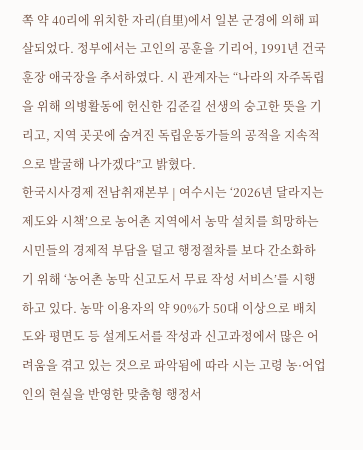쪽 약 40리에 위치한 자리(自里)에서 일본 군경에 의해 피살되었다. 정부에서는 고인의 공훈을 기리어, 1991년 건국훈장 애국장을 추서하였다. 시 관계자는 “나라의 자주독립을 위해 의병활동에 헌신한 김준길 선생의 숭고한 뜻을 기리고, 지역 곳곳에 숨겨진 독립운동가들의 공적을 지속적으로 발굴해 나가겠다”고 밝혔다.
한국시사경제 전남취재본부 | 여수시는 ‘2026년 달라지는 제도와 시책’으로 농어촌 지역에서 농막 설치를 희망하는 시민들의 경제적 부담을 덜고 행정절차를 보다 간소화하기 위해 ‘농어촌 농막 신고도서 무료 작성 서비스’를 시행하고 있다. 농막 이용자의 약 90%가 50대 이상으로 배치도와 평면도 등 설계도서를 작성과 신고과정에서 많은 어려움을 겪고 있는 것으로 파악됨에 따라 시는 고령 농·어업인의 현실을 반영한 맞춤형 행정서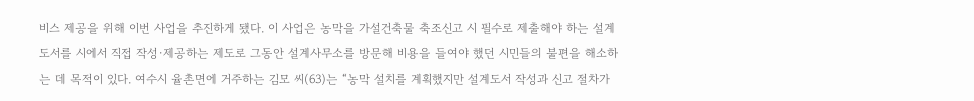비스 제공을 위해 이번 사업을 추진하게 됐다. 이 사업은 농막을 가설건축물 축조신고 시 필수로 제출해야 하는 설계도서를 시에서 직접 작성·제공하는 제도로 그동안 설계사무소를 방문해 비용을 들여야 했던 시민들의 불편을 해소하는 데 목적이 있다. 여수시 율촌면에 거주하는 김모 씨(63)는 “농막 설치를 계획했지만 설계도서 작성과 신고 절차가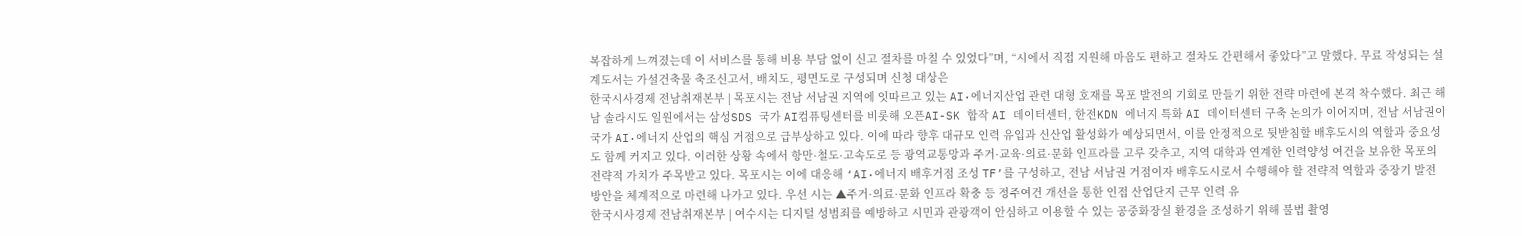복잡하게 느껴졌는데 이 서비스를 통해 비용 부담 없이 신고 절차를 마칠 수 있었다”며, “시에서 직접 지원해 마음도 편하고 절차도 간편해서 좋았다”고 말했다. 무료 작성되는 설계도서는 가설건축물 축조신고서, 배치도, 평면도로 구성되며 신청 대상은
한국시사경제 전남취재본부 | 목포시는 전남 서남권 지역에 잇따르고 있는 AI·에너지산업 관련 대형 호재를 목포 발전의 기회로 만들기 위한 전략 마련에 본격 착수했다. 최근 해남 솔라시도 일원에서는 삼성SDS 국가 AI컴퓨팅센터를 비롯해 오픈AI-SK 합작 AI 데이터센터, 한전KDN 에너지 특화 AI 데이터센터 구축 논의가 이어지며, 전남 서남권이 국가 AI·에너지 산업의 핵심 거점으로 급부상하고 있다. 이에 따라 향후 대규모 인력 유입과 신산업 활성화가 예상되면서, 이를 안정적으로 뒷받침할 배후도시의 역할과 중요성도 함께 커지고 있다. 이러한 상황 속에서 항만·철도·고속도로 등 광역교통망과 주거·교육·의료·문화 인프라를 고루 갖추고, 지역 대학과 연계한 인력양성 여건을 보유한 목포의 전략적 가치가 주목받고 있다. 목포시는 이에 대응해 ‘AI·에너지 배후거점 조성 TF’를 구성하고, 전남 서남권 거점이자 배후도시로서 수행해야 할 전략적 역할과 중장기 발전 방안을 체계적으로 마련해 나가고 있다. 우선 시는 ▲주거·의료·문화 인프라 확충 등 정주여건 개선을 통한 인접 산업단지 근무 인력 유
한국시사경제 전남취재본부 | 여수시는 디지털 성범죄를 예방하고 시민과 관광객이 안심하고 이용할 수 있는 공중화장실 환경을 조성하기 위해 불법 촬영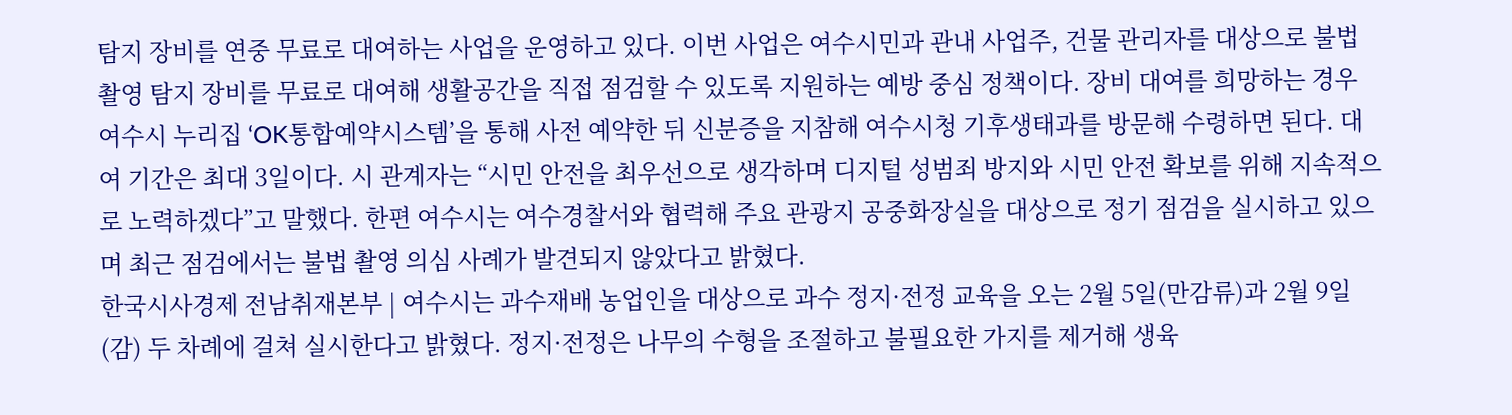탐지 장비를 연중 무료로 대여하는 사업을 운영하고 있다. 이번 사업은 여수시민과 관내 사업주, 건물 관리자를 대상으로 불법 촬영 탐지 장비를 무료로 대여해 생활공간을 직접 점검할 수 있도록 지원하는 예방 중심 정책이다. 장비 대여를 희망하는 경우 여수시 누리집 ‘OK통합예약시스템’을 통해 사전 예약한 뒤 신분증을 지참해 여수시청 기후생태과를 방문해 수령하면 된다. 대여 기간은 최대 3일이다. 시 관계자는 “시민 안전을 최우선으로 생각하며 디지털 성범죄 방지와 시민 안전 확보를 위해 지속적으로 노력하겠다”고 말했다. 한편 여수시는 여수경찰서와 협력해 주요 관광지 공중화장실을 대상으로 정기 점검을 실시하고 있으며 최근 점검에서는 불법 촬영 의심 사례가 발견되지 않았다고 밝혔다.
한국시사경제 전남취재본부 | 여수시는 과수재배 농업인을 대상으로 과수 정지·전정 교육을 오는 2월 5일(만감류)과 2월 9일(감) 두 차례에 걸쳐 실시한다고 밝혔다. 정지·전정은 나무의 수형을 조절하고 불필요한 가지를 제거해 생육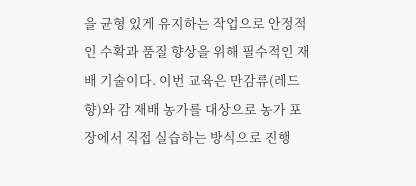을 균형 있게 유지하는 작업으로 안정적인 수확과 품질 향상을 위해 필수적인 재배 기술이다. 이번 교육은 만감류(레드향)와 감 재배 농가를 대상으로 농가 포장에서 직접 실습하는 방식으로 진행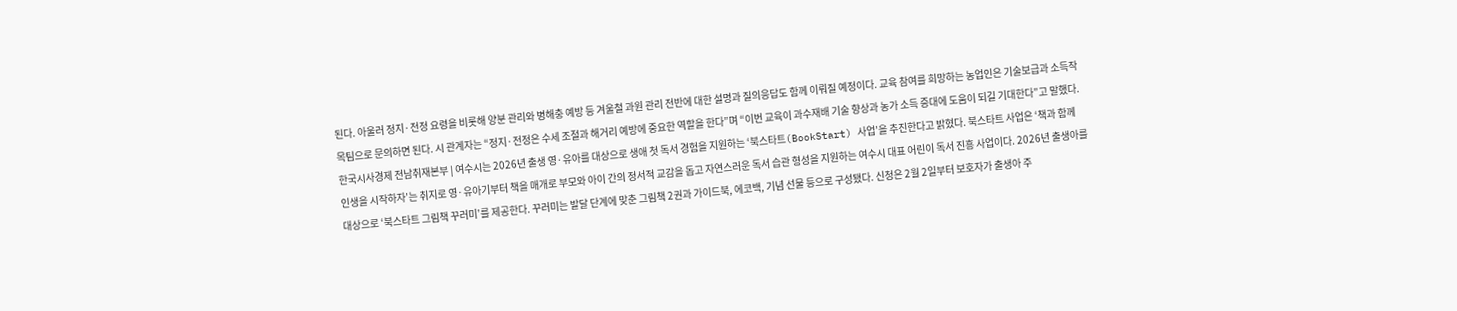된다. 아울러 정지·전정 요령을 비롯해 양분 관리와 병해충 예방 등 겨울철 과원 관리 전반에 대한 설명과 질의응답도 함께 이뤄질 예정이다. 교육 참여를 희망하는 농업인은 기술보급과 소득작목팀으로 문의하면 된다. 시 관계자는 “정지·전정은 수세 조절과 해거리 예방에 중요한 역할을 한다”며 “이번 교육이 과수재배 기술 향상과 농가 소득 증대에 도움이 되길 기대한다”고 말했다.
한국시사경제 전남취재본부 | 여수시는 2026년 출생 영·유아를 대상으로 생애 첫 독서 경험을 지원하는 ‘북스타트(BookStart) 사업’을 추진한다고 밝혔다. 북스타트 사업은 ‘책과 함께 인생을 시작하자’는 취지로 영·유아기부터 책을 매개로 부모와 아이 간의 정서적 교감을 돕고 자연스러운 독서 습관 형성을 지원하는 여수시 대표 어린이 독서 진흥 사업이다. 2026년 출생아를 대상으로 ‘북스타트 그림책 꾸러미’를 제공한다. 꾸러미는 발달 단계에 맞춘 그림책 2권과 가이드북, 에코백, 기념 선물 등으로 구성됐다. 신청은 2월 2일부터 보호자가 출생아 주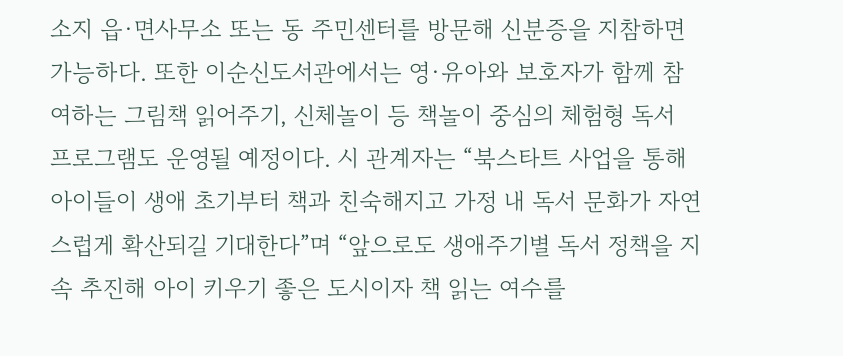소지 읍·면사무소 또는 동 주민센터를 방문해 신분증을 지참하면 가능하다. 또한 이순신도서관에서는 영·유아와 보호자가 함께 참여하는 그림책 읽어주기, 신체놀이 등 책놀이 중심의 체험형 독서 프로그램도 운영될 예정이다. 시 관계자는 “북스타트 사업을 통해 아이들이 생애 초기부터 책과 친숙해지고 가정 내 독서 문화가 자연스럽게 확산되길 기대한다”며 “앞으로도 생애주기별 독서 정책을 지속 추진해 아이 키우기 좋은 도시이자 책 읽는 여수를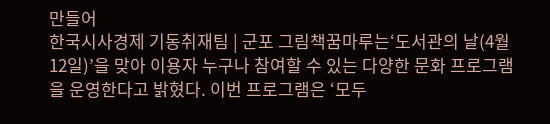만들어
한국시사경제 기동취재팀 | 군포 그림책꿈마루는‘도서관의 날(4월 12일)’을 맞아 이용자 누구나 참여할 수 있는 다양한 문화 프로그램을 운영한다고 밝혔다. 이번 프로그램은 ‘모두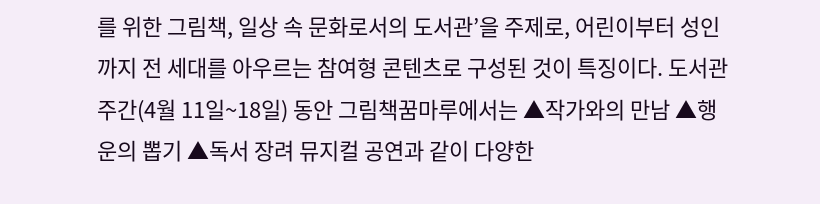를 위한 그림책, 일상 속 문화로서의 도서관’을 주제로, 어린이부터 성인까지 전 세대를 아우르는 참여형 콘텐츠로 구성된 것이 특징이다. 도서관 주간(4월 11일~18일) 동안 그림책꿈마루에서는 ▲작가와의 만남 ▲행운의 뽑기 ▲독서 장려 뮤지컬 공연과 같이 다양한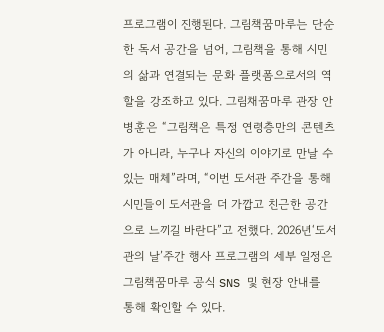프로그램이 진행된다. 그림책꿈마루는 단순한 독서 공간을 넘어, 그림책을 통해 시민의 삶과 연결되는 문화 플랫폼으로서의 역할을 강조하고 있다. 그림채꿈마루 관장 안병훈은 “그림책은 특정 연령층만의 콘텐츠가 아니라, 누구나 자신의 이야기로 만날 수 있는 매체”라며, “이번 도서관 주간을 통해 시민들이 도서관을 더 가깝고 친근한 공간으로 느끼길 바란다”고 전했다. 2026년‘도서관의 날’주간 행사 프로그램의 세부 일정은 그림책꿈마루 공식 SNS 및 현장 안내를 통해 확인할 수 있다.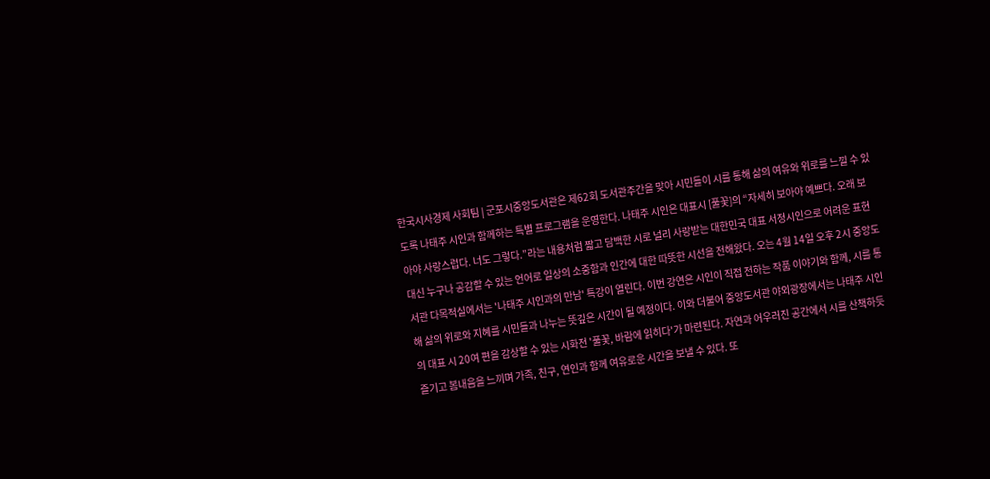한국시사경제 사회팀 | 군포시중앙도서관은 제62회 도서관주간을 맞아 시민들이 시를 통해 삶의 여유와 위로를 느낄 수 있도록 나태주 시인과 함께하는 특별 프로그램을 운영한다. 나태주 시인은 대표시 [풀꽃]의 “자세히 보아야 예쁘다. 오래 보아야 사랑스럽다. 너도 그렇다.”라는 내용처럼 짧고 담백한 시로 널리 사랑받는 대한민국 대표 서정시인으로 어려운 표현 대신 누구나 공감할 수 있는 언어로 일상의 소중함과 인간에 대한 따뜻한 시선을 전해왔다. 오는 4월 14일 오후 2시 중앙도서관 다목적실에서는 '나태주 시인과의 만남' 특강이 열린다. 이번 강연은 시인이 직접 전하는 작품 이야기와 함께, 시를 통해 삶의 위로와 지혜를 시민들과 나누는 뜻깊은 시간이 될 예정이다. 이와 더불어 중앙도서관 야외광장에서는 나태주 시인의 대표 시 20여 편을 감상할 수 있는 시화전 '풀꽃, 바람에 읽히다'가 마련된다. 자연과 어우러진 공간에서 시를 산책하듯 즐기고 봄내음을 느끼며 가족, 친구, 연인과 함께 여유로운 시간을 보낼 수 있다. 또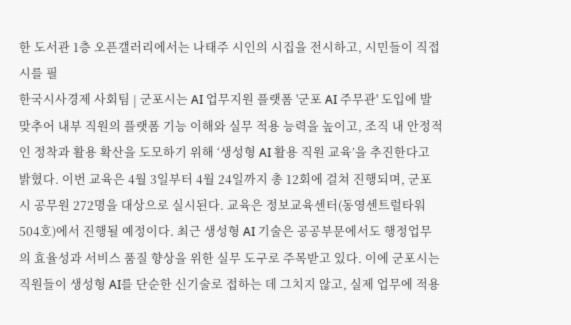한 도서관 1층 오픈갤러리에서는 나태주 시인의 시집을 전시하고, 시민들이 직접 시를 필
한국시사경제 사회팀 | 군포시는 AI 업무지원 플랫폼 '군포 AI 주무관' 도입에 발맞추어 내부 직원의 플랫폼 기능 이해와 실무 적용 능력을 높이고, 조직 내 안정적인 정착과 활용 확산을 도모하기 위해 ‘생성형 AI 활용 직원 교육’을 추진한다고 밝혔다. 이번 교육은 4월 3일부터 4월 24일까지 총 12회에 걸쳐 진행되며, 군포시 공무원 272명을 대상으로 실시된다. 교육은 정보교육센터(동영센트럴타워 504호)에서 진행될 예정이다. 최근 생성형 AI 기술은 공공부문에서도 행정업무의 효율성과 서비스 품질 향상을 위한 실무 도구로 주목받고 있다. 이에 군포시는 직원들이 생성형 AI를 단순한 신기술로 접하는 데 그치지 않고, 실제 업무에 적용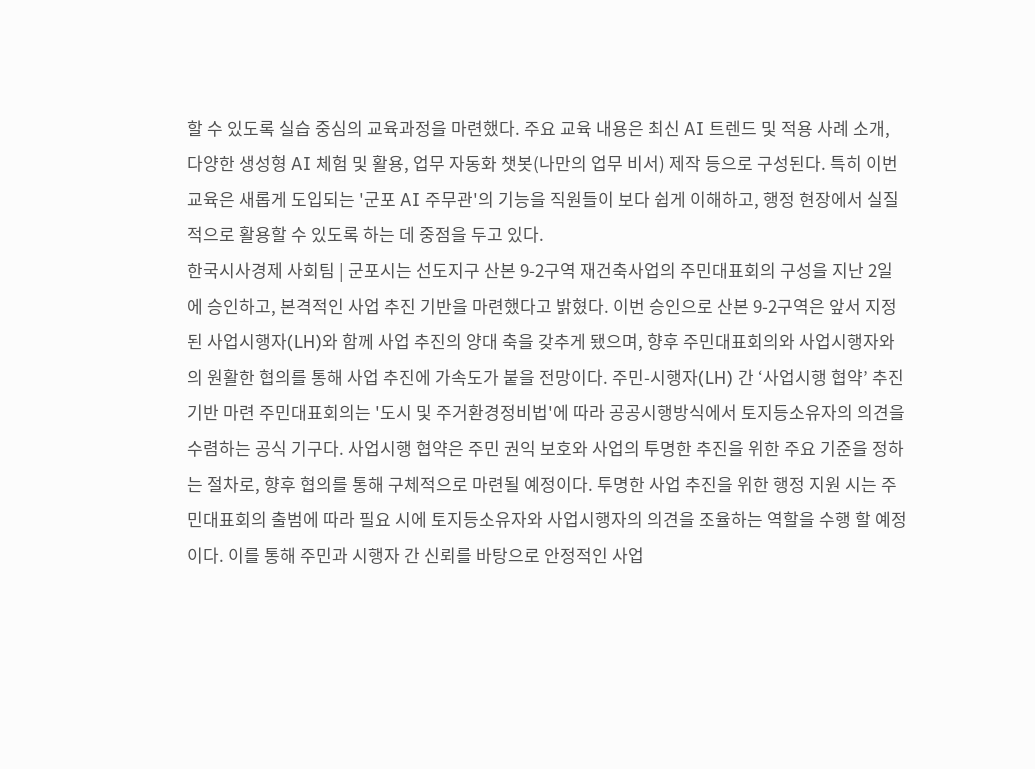할 수 있도록 실습 중심의 교육과정을 마련했다. 주요 교육 내용은 최신 AI 트렌드 및 적용 사례 소개, 다양한 생성형 AI 체험 및 활용, 업무 자동화 챗봇(나만의 업무 비서) 제작 등으로 구성된다. 특히 이번 교육은 새롭게 도입되는 '군포 AI 주무관'의 기능을 직원들이 보다 쉽게 이해하고, 행정 현장에서 실질적으로 활용할 수 있도록 하는 데 중점을 두고 있다.
한국시사경제 사회팀 | 군포시는 선도지구 산본 9-2구역 재건축사업의 주민대표회의 구성을 지난 2일에 승인하고, 본격적인 사업 추진 기반을 마련했다고 밝혔다. 이번 승인으로 산본 9-2구역은 앞서 지정된 사업시행자(LH)와 함께 사업 추진의 양대 축을 갖추게 됐으며, 향후 주민대표회의와 사업시행자와의 원활한 협의를 통해 사업 추진에 가속도가 붙을 전망이다. 주민-시행자(LH) 간 ‘사업시행 협약’ 추진 기반 마련 주민대표회의는 '도시 및 주거환경정비법'에 따라 공공시행방식에서 토지등소유자의 의견을 수렴하는 공식 기구다. 사업시행 협약은 주민 권익 보호와 사업의 투명한 추진을 위한 주요 기준을 정하는 절차로, 향후 협의를 통해 구체적으로 마련될 예정이다. 투명한 사업 추진을 위한 행정 지원 시는 주민대표회의 출범에 따라 필요 시에 토지등소유자와 사업시행자의 의견을 조율하는 역할을 수행 할 예정이다. 이를 통해 주민과 시행자 간 신뢰를 바탕으로 안정적인 사업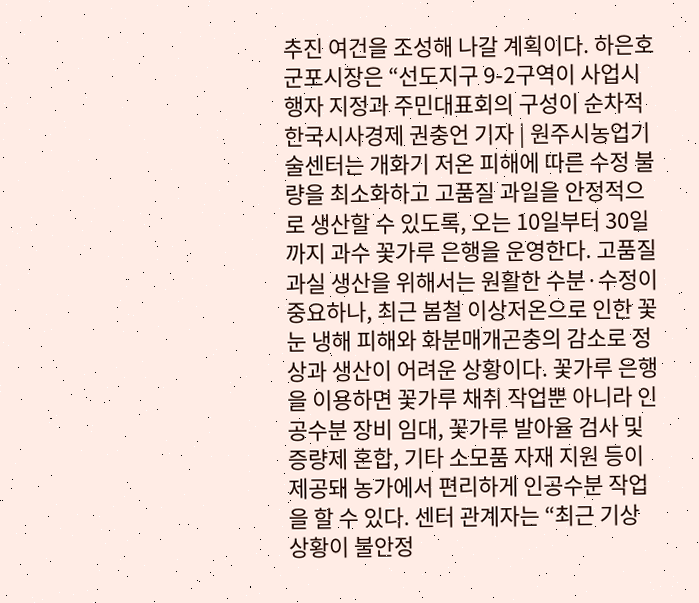추진 여건을 조성해 나갈 계획이다. 하은호 군포시장은 “선도지구 9-2구역이 사업시행자 지정과 주민대표회의 구성이 순차적
한국시사경제 권충언 기자 | 원주시농업기술센터는 개화기 저온 피해에 따른 수정 불량을 최소화하고 고품질 과일을 안정적으로 생산할 수 있도록, 오는 10일부터 30일까지 과수 꽃가루 은행을 운영한다. 고품질 과실 생산을 위해서는 원활한 수분·수정이 중요하나, 최근 봄철 이상저온으로 인한 꽃눈 냉해 피해와 화분매개곤충의 감소로 정상과 생산이 어려운 상황이다. 꽃가루 은행을 이용하면 꽃가루 채취 작업뿐 아니라 인공수분 장비 임대, 꽃가루 발아율 검사 및 증량제 혼합, 기타 소모품 자재 지원 등이 제공돼 농가에서 편리하게 인공수분 작업을 할 수 있다. 센터 관계자는 “최근 기상 상황이 불안정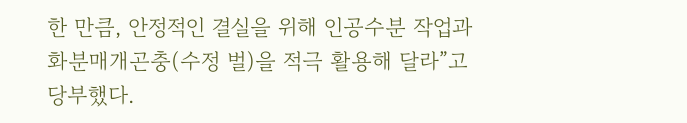한 만큼, 안정적인 결실을 위해 인공수분 작업과 화분매개곤충(수정 벌)을 적극 활용해 달라”고 당부했다.